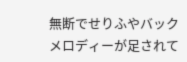無断でせりふやバックメロディーが足されて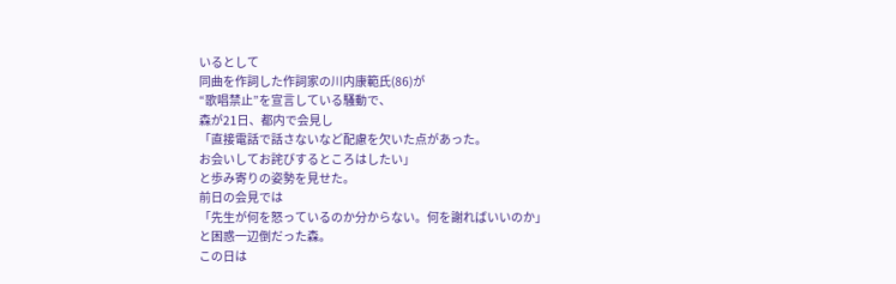いるとして
同曲を作詞した作詞家の川内康範氏(86)が
“歌唱禁止”を宣言している騒動で、
森が21日、都内で会見し
「直接電話で話さないなど配慮を欠いた点があった。
お会いしてお詫びするところはしたい」
と歩み寄りの姿勢を見せた。
前日の会見では
「先生が何を怒っているのか分からない。何を謝ればいいのか」
と困惑一辺倒だった森。
この日は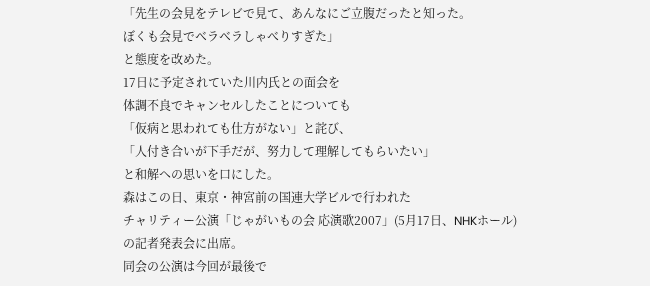「先生の会見をテレビで見て、あんなにご立腹だったと知った。
ぼくも会見でベラベラしゃべりすぎた」
と態度を改めた。
17日に予定されていた川内氏との面会を
体調不良でキャンセルしたことについても
「仮病と思われても仕方がない」と詫び、
「人付き合いが下手だが、努力して理解してもらいたい」
と和解への思いを口にした。
森はこの日、東京・神宮前の国連大学ビルで行われた
チャリティー公演「じゃがいもの会 応演歌2007」(5月17日、NHKホール)
の記者発表会に出席。
同会の公演は今回が最後で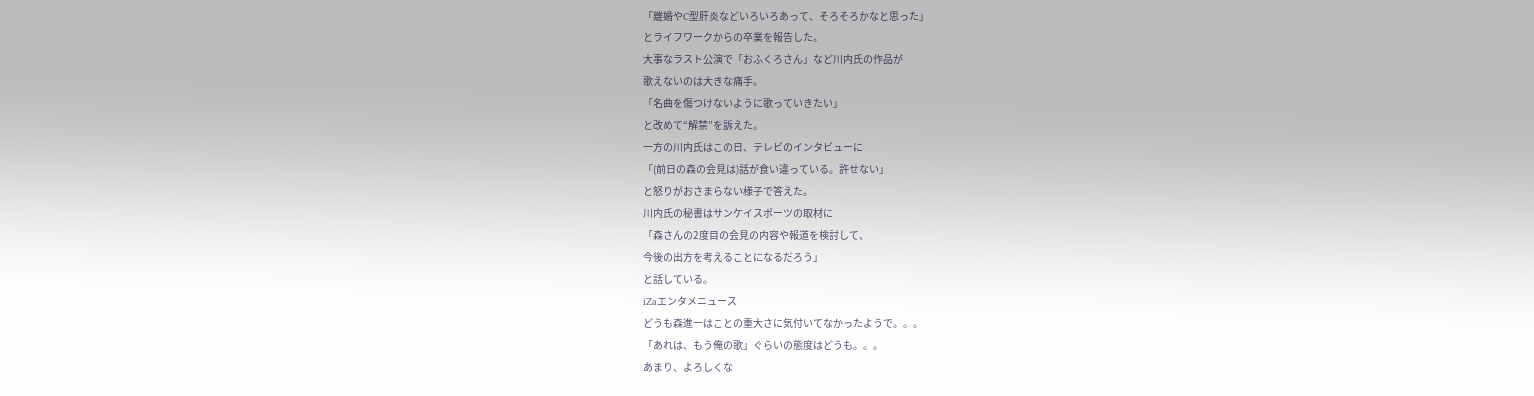「離婚やC型肝炎などいろいろあって、そろそろかなと思った」
とライフワークからの卒業を報告した。
大事なラスト公演で「おふくろさん」など川内氏の作品が
歌えないのは大きな痛手。
「名曲を傷つけないように歌っていきたい」
と改めて“解禁”を訴えた。
一方の川内氏はこの日、テレビのインタビューに
「(前日の森の会見は)話が食い違っている。許せない」
と怒りがおさまらない様子で答えた。
川内氏の秘書はサンケイスポーツの取材に
「森さんの2度目の会見の内容や報道を検討して、
今後の出方を考えることになるだろう」
と話している。
iZaエンタメニュース
どうも森進一はことの重大さに気付いてなかったようで。。。
「あれは、もう俺の歌」ぐらいの態度はどうも。。。
あまり、よろしくな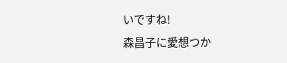いですね!
森昌子に愛想つか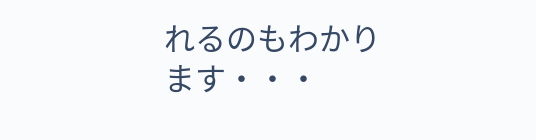れるのもわかります・・・